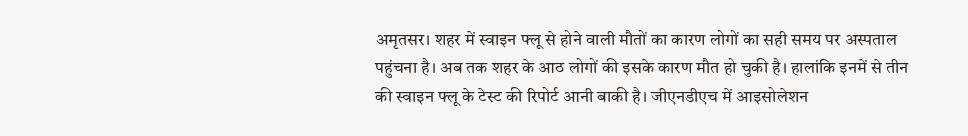अमृतसर। शहर में स्वाइन फ्लू से होने वाली मौतों का कारण लोगों का सही समय पर अस्पताल पहुंचना है। अब तक शहर के आठ लोगों की इसके कारण मौत हो चुकी है। हालांकि इनमें से तीन की स्वाइन फ्लू के टेस्ट की रिपोर्ट आनी बाकी है। जीएनडीएच में आइसोलेशन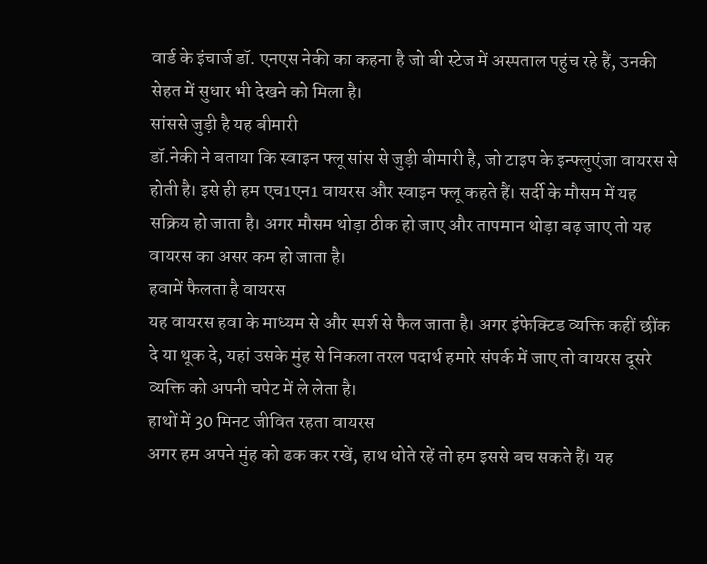वार्ड के इंचार्ज डॉ. एनएस नेकी का कहना है जो बी स्टेज में अस्पताल पहुंच रहे हैं, उनकी सेहत में सुधार भी देखने को मिला है।
सांससे जुड़ी है यह बीमारी
डॉ.नेकी ने बताया कि स्वाइन फ्लू सांस से जुड़ी बीमारी है, जो टाइप के इन्फ्लुएंजा वायरस से होती है। इसे ही हम एच1एन1 वायरस और स्वाइन फ्लू कहते हैं। सर्दी के मौसम में यह सक्रिय हो जाता है। अगर मौसम थोड़ा ठीक हो जाए और तापमान थोड़ा बढ़ जाए तो यह वायरस का असर कम हो जाता है।
हवामें फैलता है वायरस
यह वायरस हवा के माध्यम से और स्पर्श से फैल जाता है। अगर इंफेक्टिड व्यक्ति कहीं छींक दे या थूक दे, यहां उसके मुंह से निकला तरल पदार्थ हमारे संपर्क में जाए तो वायरस दूसरे व्यक्ति को अपनी चपेट में ले लेता है।
हाथों में 30 मिनट जीवित रहता वायरस
अगर हम अपने मुंह को ढक कर रखें, हाथ धोते रहें तो हम इससे बच सकते हैं। यह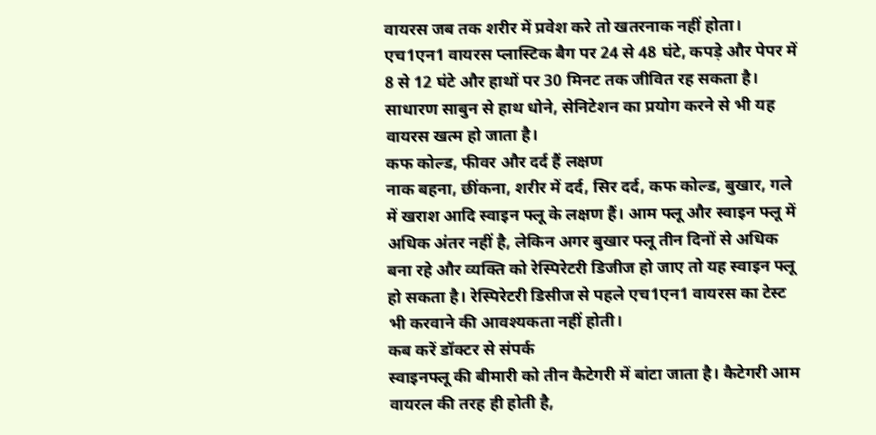वायरस जब तक शरीर में प्रवेश करे तो खतरनाक नहीं होता। एच1एन1 वायरस प्लास्टिक बैग पर 24 से 48 घंटे, कपड़े और पेपर में 8 से 12 घंटे और हाथों पर 30 मिनट तक जीवित रह सकता है। साधारण साबुन से हाथ धोने, सेनिटेशन का प्रयोग करने से भी यह वायरस खत्म हो जाता है।
कफ कोल्ड, फीवर और दर्द हैं लक्षण
नाक बहना, छींकना, शरीर में दर्द, सिर दर्द, कफ कोल्ड, बुखार, गले में खराश आदि स्वाइन फ्लू के लक्षण हैं। आम फ्लू और स्वाइन फ्लू में अधिक अंतर नहीं है, लेकिन अगर बुखार फ्लू तीन दिनों से अधिक बना रहे और व्यक्ति को रेस्पिरेटरी डिजीज हो जाए तो यह स्वाइन फ्लू हो सकता है। रेस्पिरेटरी डिसीज से पहले एच1एन1 वायरस का टेस्ट भी करवाने की आवश्यकता नहीं होती।
कब करें डॉक्टर से संपर्क
स्वाइनफ्लू की बीमारी को तीन कैटेगरी में बांटा जाता है। कैटेगरी आम वायरल की तरह ही होती है,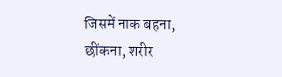जिसमें नाक बहना, छींकना, शरीर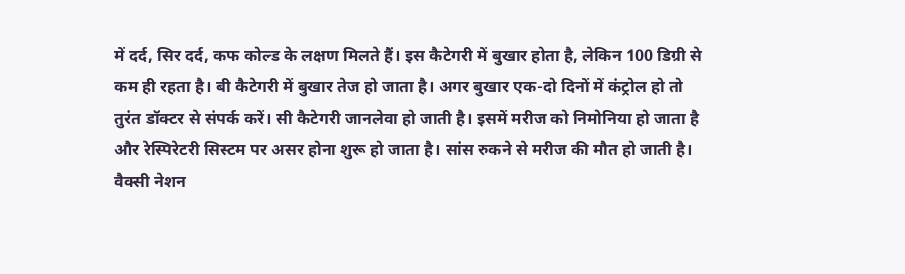में दर्द, सिर दर्द, कफ कोल्ड के लक्षण मिलते हैं। इस कैटेगरी में बुखार होता है, लेकिन 100 डिग्री से कम ही रहता है। बी कैटेगरी में बुखार तेज हो जाता है। अगर बुखार एक-दो दिनों में कंट्रोल हो तो तुरंत डॉक्टर से संपर्क करें। सी कैटेगरी जानलेवा हो जाती है। इसमें मरीज को निमोनिया हो जाता है और रेस्पिरेटरी सिस्टम पर असर होना शुरू हो जाता है। सांस रुकने से मरीज की मौत हो जाती है।
वैक्सी नेशन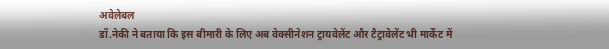अवेलेबल
डॉ.नेकी ने बताया कि इस बीमारी के लिए अब वेक्सीनेशन ट्रायवेलेंट और टैट्रावेलेंट भी मार्केट में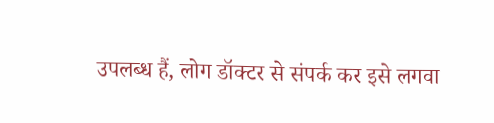उपलब्ध हैं, लोग डॉक्टर से संपर्क कर इसे लगवा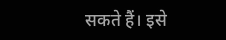सकते हैं। इसे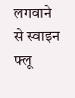लगवाने से स्वाइन फ्लू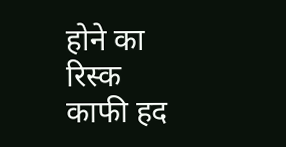होने का रिस्क काफी हद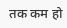तक कम हो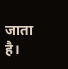जाता है।